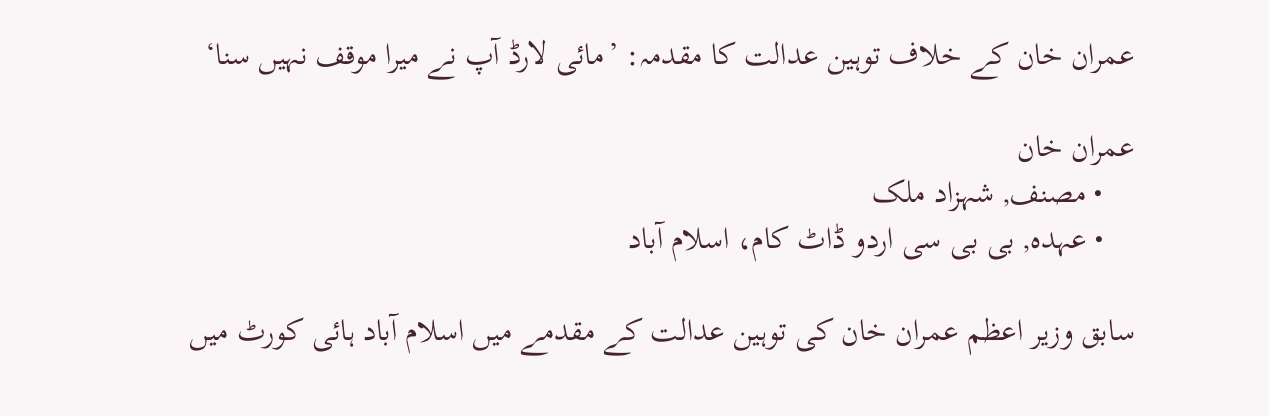عمران خان کے خلاف توہین عدالت کا مقدمہ: ’مائی لارڈ آپ نے میرا موقف نہیں سنا‘

عمران خان
    • مصنف, شہزاد ملک
    • عہدہ, بی بی سی اردو ڈاٹ کام، اسلام آباد

سابق وزیر اعظم عمران خان کی توہین عدالت کے مقدمے میں اسلام آباد ہائی کورٹ میں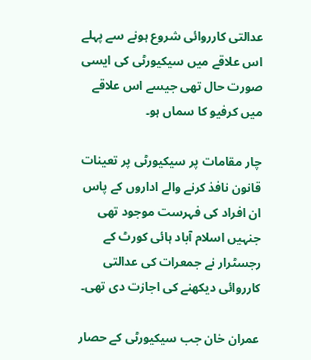عدالتی کارروائی شروع ہونے سے پہلے اس علاقے میں سیکیورٹی کی ایسی صورت حال تھی جیسے اس علاقے میں کرفیو کا سماں ہو۔

چار مقامات پر سیکیورٹی پر تعینات قانون نافذ کرنے والے اداروں کے پاس ان افراد کی فہرست موجود تھی جنہیں اسلام آباد ہائی کورٹ کے رجسٹرار نے جمعرات کی عدالتی کارروائی دیکھنے کی اجازت دی تھی۔

عمران خان جب سیکیورٹی کے حصار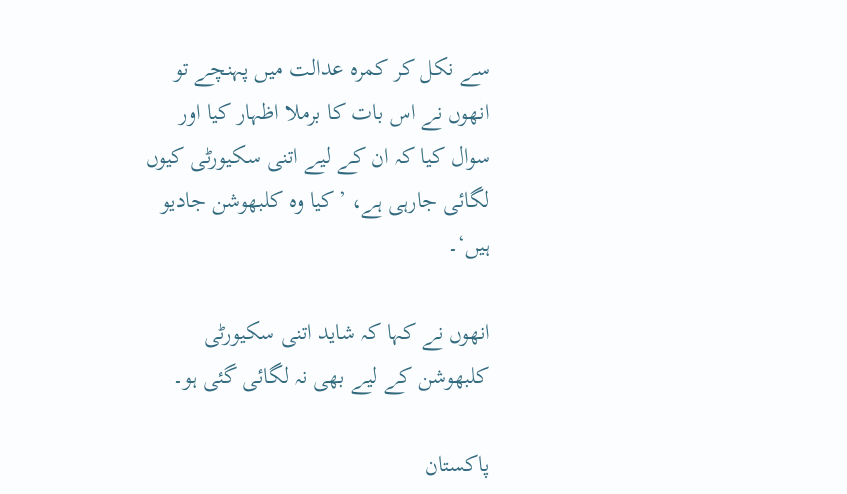سے نکل کر کمرہ عدالت میں پہنچے تو انھوں نے اس بات کا برملا اظہار کیا اور سوال کیا کہ ان کے لیے اتنی سکیورٹی کیوں لگائی جارہی ہے، ’کیا وہ کلبھوشن جادیو ہیں‘۔

انھوں نے کہا کہ شاید اتنی سکیورٹی کلبھوشن کے لیے بھی نہ لگائی گئی ہو۔

پاکستان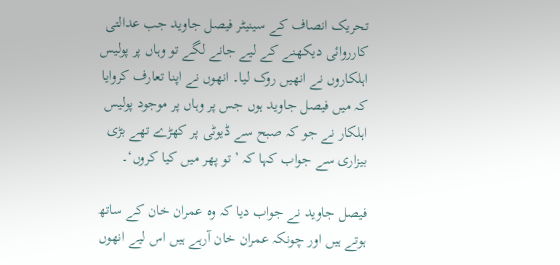تحریک انصاف کے سینیٹر فیصل جاوید جب عدالتی کارروائی دیکھنے کے لیے جانے لگے تو وہاں پر پولیس اہلکاروں نے انھیں روک لیا۔ انھوں نے اپنا تعارف کروایا کہ میں فیصل جاوید ہوں جس پر وہاں پر موجود پولیس اہلکار نے جو کہ صبح سے ڈیوٹی پر کھڑے تھے بڑی بیزاری سے جواب کہا کہ ’تو پھر میں کیا کروں‘۔

فیصل جاوید نے جواب دیا کہ وہ عمران خان کے ساتھ ہوتے ہیں اور چونکہ عمران خان آرہے ہیں اس لیے انھوں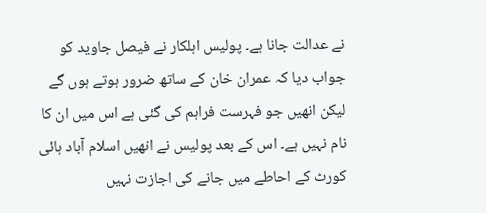نے عدالت جانا ہے۔ پولیس اہلکار نے فیصل جاوید کو جواب دیا کہ عمران خان کے ساتھ ضرور ہوتے ہوں گے لیکن انھیں جو فہرست فراہم کی گئی ہے اس میں ان کا نام نہیں ہے۔ اس کے بعد پولیس نے انھیں اسلام آباد ہائی کورٹ کے احاطے میں جانے کی اجازت نہیں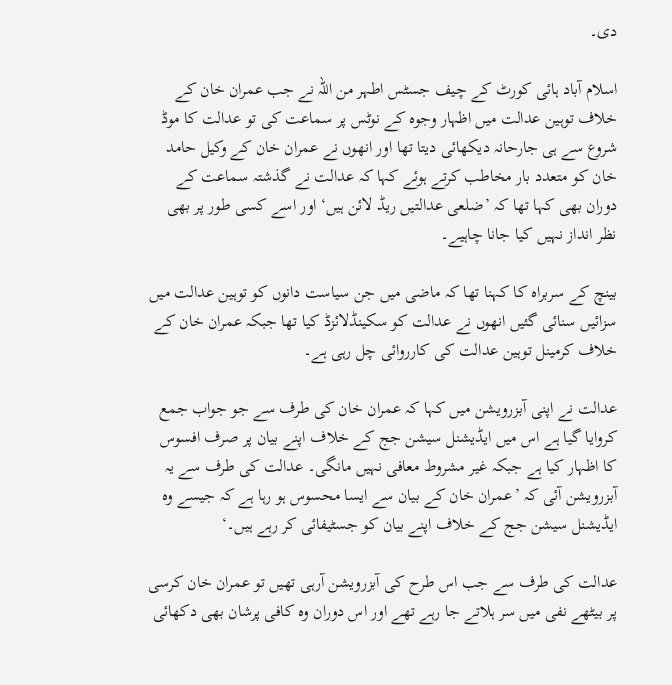دی۔

اسلام آباد ہائی کورٹ کے چیف جسٹس اطہر من اللہ نے جب عمران خان کے خلاف توہین عدالت میں اظہار وجوہ کے نوٹس پر سماعت کی تو عدالت کا موڈ شروع سے ہی جارحانہ دیکھائی دیتا تھا اور انھوں نے عمران خان کے وکیل حامد خان کو متعدد بار مخاطب کرتے ہوئے کہا کہ عدالت نے گذشتہ سماعت کے دوران بھی کہا تھا کہ ’ضلعی عدالتیں ریڈ لائن ہیں‘ اور اسے کسی طور پر بھی نظر انداز نہیں کیا جانا چاہیے۔

بینچ کے سربراہ کا کہنا تھا کہ ماضی میں جن سیاست دانوں کو توہین عدالت میں سزائیں سنائی گئیں انھوں نے عدالت کو سکینڈلائزڈ کیا تھا جبکہ عمران خان کے خلاف کرمینل توہین عدالت کی کارروائی چل رہی ہے۔

عدالت نے اپنی آبزرویشن میں کہا کہ عمران خان کی طرف سے جو جواب جمع کروایا گیا ہے اس میں ایڈیشنل سیشن جج کے خلاف اپنے بیان پر صرف افسوس کا اظہار کیا ہے جبکہ غیر مشروط معافی نہیں مانگی۔ عدالت کی طرف سے یہ آبزرویشن آئی کہ ’عمران خان کے بیان سے ایسا محسوس ہو رہا ہے کہ جیسے وہ ایڈیشنل سیشن جج کے خلاف اپنے بیان کو جسٹیفائی کر رہے ہیں۔‘

عدالت کی طرف سے جب اس طرح کی آبزرویشن آرہی تھیں تو عمران خان کرسی پر بیٹھے نفی میں سر ہلاتے جا رہے تھے اور اس دوران وہ کافی پرشان بھی دکھائی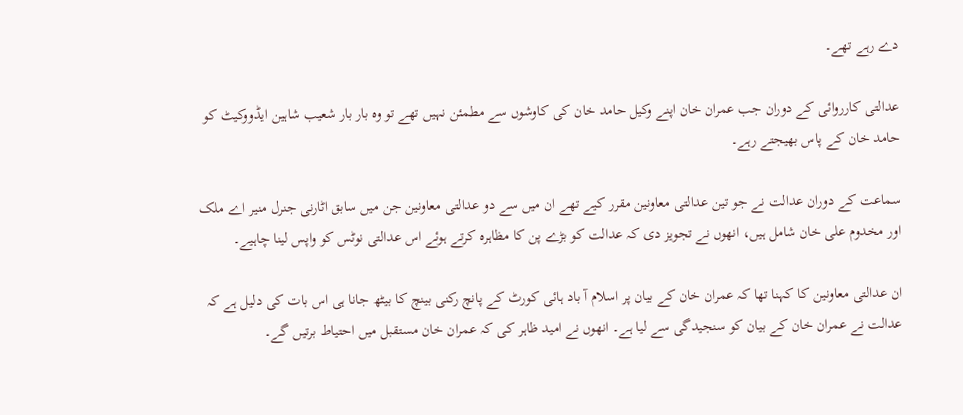دے رہے تھے۔

عدالتی کارروائی کے دوران جب عمران خان اپنے وکیل حامد خان کی کاوشوں سے مطمئن نہیں تھے تو وہ بار بار شعیب شاہین ایڈووکیٹ کو حامد خان کے پاس بھیجتے رہے۔

سماعت کے دوران عدالت نے جو تین عدالتی معاونین مقرر کیے تھے ان میں سے دو عدالتی معاونین جن میں سابق اٹارنی جنرل منیر اے ملک اور مخدوم علی خان شامل ہیں، انھوں نے تجویز دی کہ عدالت کو بڑے پن کا مظاہرہ کرتے ہوئے اس عدالتی نوٹس کو واپس لینا چاہیے۔

ان عدالتی معاونین کا کہنا تھا کہ عمران خان کے بیان پر اسلام آ باد ہائی کورٹ کے پانچ رکنی بینچ کا بیٹھ جانا ہی اس بات کی دلیل ہے کہ عدالت نے عمران خان کے بیان کو سنجیدگی سے لیا ہے۔ انھوں نے امید ظاہر کی کہ عمران خان مستقبل میں احتیاط برتیں گے۔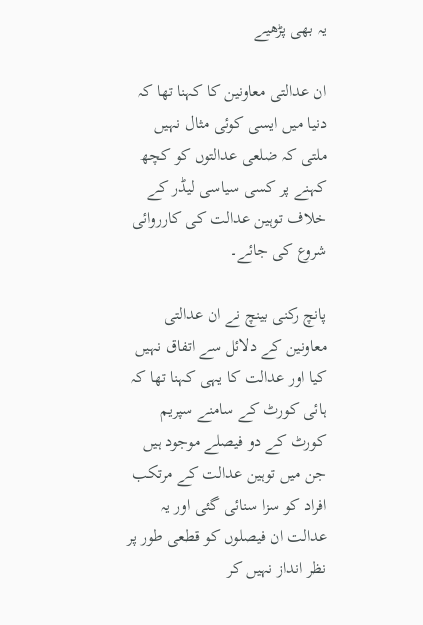یہ بھی پڑھیے

ان عدالتی معاونین کا کہنا تھا کہ دنیا میں ایسی کوئی مثال نہیں ملتی کہ ضلعی عدالتوں کو کچھ کہنے پر کسی سیاسی لیڈر کے خلاف توہین عدالت کی کارروائی شروع کی جائے۔

پانچ رکنی بینچ نے ان عدالتی معاونین کے دلائل سے اتفاق نہیں کیا اور عدالت کا یہی کہنا تھا کہ ہائی کورٹ کے سامنے سپریم کورٹ کے دو فیصلے موجود ہیں جن میں توہین عدالت کے مرتکب افراد کو سزا سنائی گئی اور یہ عدالت ان فیصلوں کو قطعی طور پر نظر انداز نہیں کر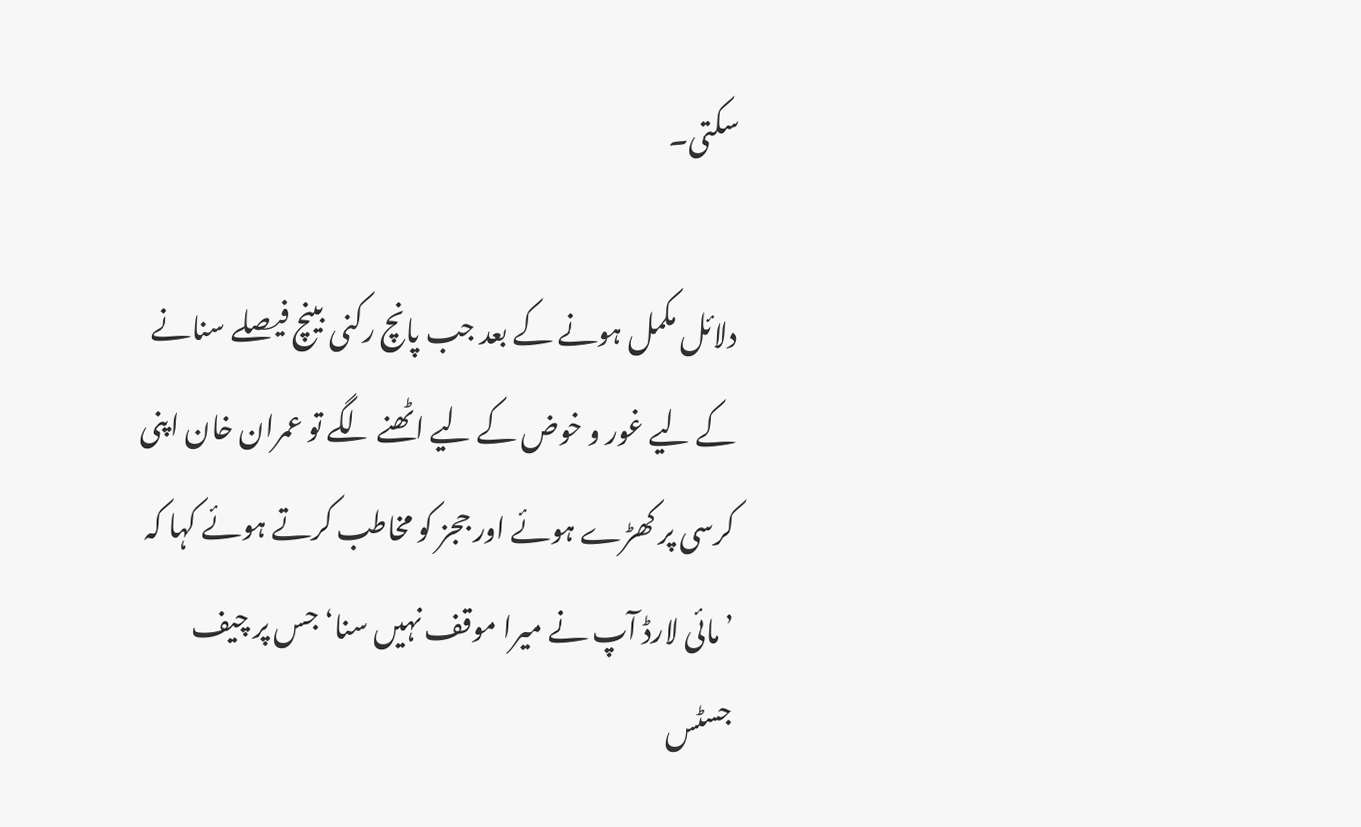سکتی۔

دلائل مکمل ہونے کے بعد جب پانچ رکنی بینچ فیصلے سنانے کے لیے غور و خوض کے لیے اٹھنے لگے تو عمران خان اپنی کرسی پر کھڑے ہوئے اور ججز کو مخاطب کرتے ہوئے کہا کہ ’مائی لارڈ آپ نے میرا موقف نہیں سنا‘ جس پر چیف جسٹس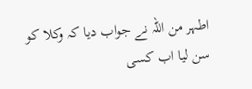اطہر من اللہ نے جواب دیا کہ وکلا کو سن لیا اب کسی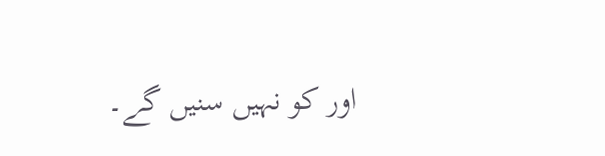اور کو نہیں سنیں گے۔